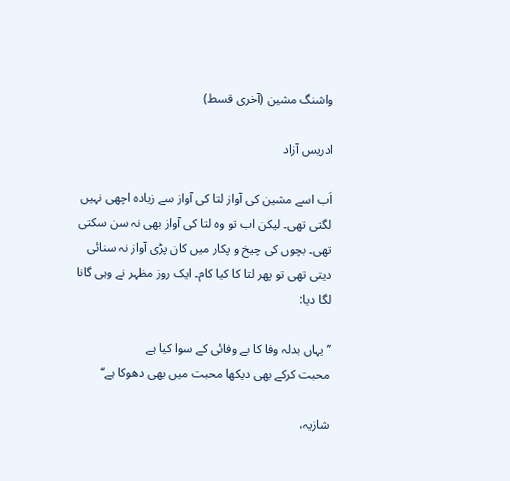واشنگ مشین (آخری قسط)

ادریس آزاد

اَب اسے مشین کی آواز لتا کی آواز سے زیادہ اچھی نہیں لگتی تھی۔ لیکن اب تو وہ لتا کی آواز بھی نہ سن سکتی تھی۔ بچوں کی چیخ و پکار میں کان پڑی آواز نہ سنائی دیتی تھی تو پھر لتا کا کیا کام۔ ایک روز مظہر نے وہی گانا لگا دیا:

’’یہاں بدلہ وفا کا بے وفائی کے سوا کیا ہے
محبت کرکے بھی دیکھا محبت میں بھی دھوکا ہے‘‘

شازیہ،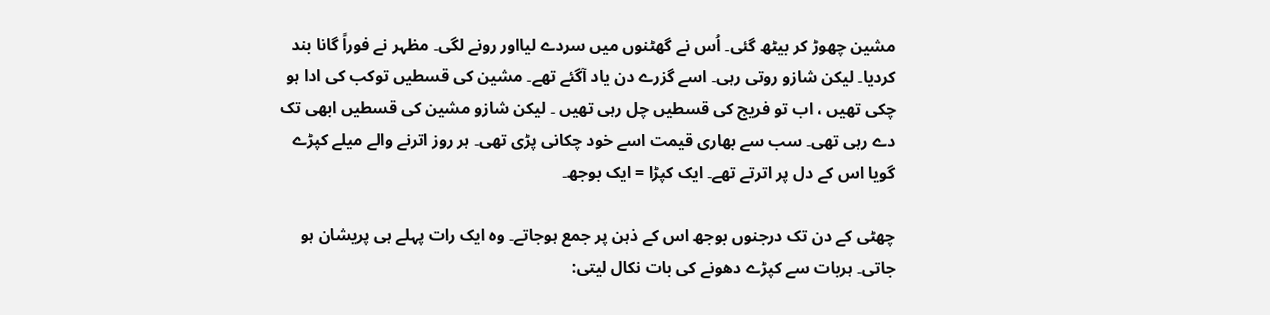مشین چھوڑ کر بیٹھ گئی۔ اُس نے گھٹنوں میں سردے لیااور رونے لگی۔ مظہر نے فوراً گانا بند کردیا۔ لیکن شازو روتی رہی۔ اسے گزرے دن یاد آگئے تھے۔ مشین کی قسطیں توکب کی ادا ہو چکی تھیں ، اب تو فریج کی قسطیں چل رہی تھیں ۔ لیکن شازو مشین کی قسطیں ابھی تک دے رہی تھی۔ سب سے بھاری قیمت اسے خود چکانی پڑی تھی۔ ہر روز اترنے والے میلے کپڑے گویا اس کے دل پر اترتے تھے۔ ایک کپڑا = ایک بوجھ۔

چھٹی کے دن تک درجنوں بوجھ اس کے ذہن پر جمع ہوجاتے۔ وہ ایک رات پہلے ہی پریشان ہو جاتی۔ ہربات سے کپڑے دھونے کی بات نکال لیتی: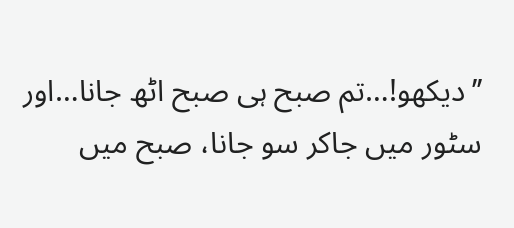’’دیکھو!…تم صبح ہی صبح اٹھ جانا…اور سٹور میں جاکر سو جانا، صبح میں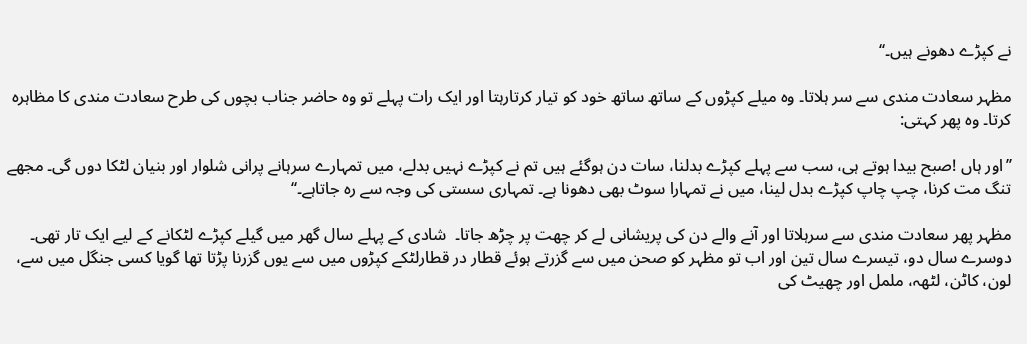نے کپڑے دھونے ہیں۔‘‘

مظہر سعادت مندی سے سر ہلاتا۔ وہ میلے کپڑوں کے ساتھ ساتھ خود کو تیار کرتارہتا اور ایک رات پہلے تو وہ حاضر جناب بچوں کی طرح سعادت مندی کا مظاہرہ کرتا۔ وہ پھر کہتی:

’’اور ہاں !صبح بیدا ہوتے ہی، سب سے پہلے کپڑے بدلنا، سات دن ہوگئے ہیں تم نے کپڑے نہیں بدلے، میں تمہارے سرہانے پرانی شلوار اور بنیان لٹکا دوں گی۔ مجھے تنگ مت کرنا، چپ چاپ کپڑے بدل لینا، میں نے تمہارا سوٹ بھی دھونا ہے۔ تمہاری سستی کی وجہ سے رہ جاتاہے۔‘‘

مظہر پھر سعادت مندی سے سرہلاتا اور آنے والے دن کی پریشانی لے کر چھت پر چڑھ جاتا۔  شادی کے پہلے سال گھر میں گیلے کپڑے لٹکانے کے لیے ایک تار تھی۔ دوسرے سال دو، تیسرے سال تین اور اب تو مظہر کو صحن میں سے گزرتے ہوئے قطار در قطارلٹکے کپڑوں میں سے یوں گزرنا پڑتا تھا گویا کسی جنگل میں سے، لون، کاٹن، لٹھہ، ململ اور چھیٹ کی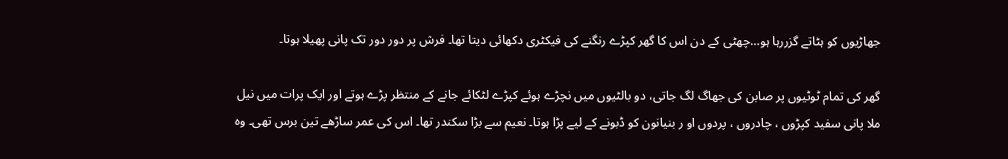جھاڑیوں کو ہٹاتے گزررہا ہو…چھٹی کے دن اس کا گھر کپڑے رنگنے کی فیکٹری دکھائی دیتا تھا۔ فرش پر دور دور تک پانی پھیلا ہوتا۔

گھر کی تمام ٹوٹیوں پر صابن کی جھاگ لگ جاتی، دو بالٹیوں میں نچڑے ہوئے کپڑے لٹکائے جانے کے منتظر پڑے ہوتے اور ایک پرات میں نیل ملا پانی سفید کپڑوں ، چادروں ، پردوں او ر بنیانون کو ڈبونے کے لیے پڑا ہوتا۔ نعیم سے بڑا سکندر تھا۔ اس کی عمر ساڑھے تین برس تھی۔ وہ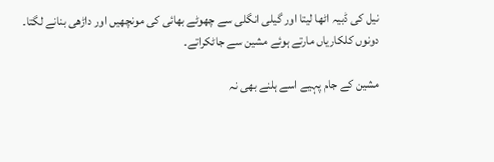نیل کی ڈبیہ اٹھا لیتا اور گیلی انگلی سے چھوٹے بھائی کی مونچھیں اور داڑھی بنانے لگتا۔ دونوں کلکاریاں مارتے ہوئے مشین سے جاٹکراتے۔

مشین کے جام پہیے اسے ہلنے بھی نہ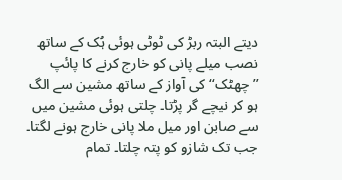دیتے البتہ ربڑ کی ٹوٹی ہوئی ہُک کے ساتھ نصب میلے پانی کو خارج کرنے کا پائپ ’’چھٹک‘‘ کی آواز کے ساتھ مشین سے الگ ہو کر نیچے گر پڑتا۔ چلتی ہوئی مشین میں سے صابن اور میل ملا پانی خارج ہونے لگتا۔ جب تک شازو کو پتہ چلتا۔ تمام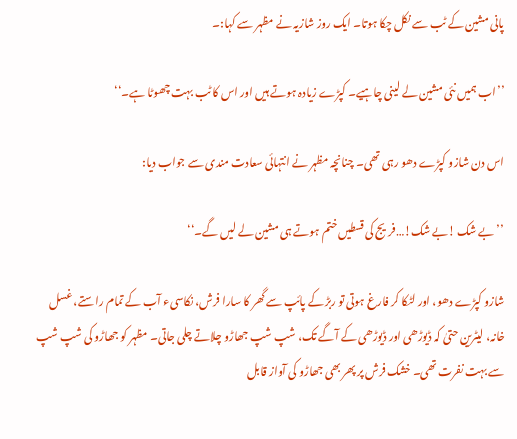پانی مشین کے ٹب سے نکل چکا ہوتا۔ ایک روز شازیہ نے مظہر سے کہا:۔

’’اب ہمیں نئی مشین لے لینی چاہیے۔ کپڑے زیادہ ہوتے ہیں اور اس کا ٹب بہت چھوٹا ہے۔‘‘

اس دن شازو کپڑے دھو رہی تھی۔ چنانچہ مظہر نے انتہائی سعادت مندی سے جواب دیا:

’’بے شک !بے شک!…فریج کی قسطیں ختم ہوتے ہی مشین لے لیں گے۔‘‘

شازو کپڑے دھو، اور لٹکا کر فارغ ہوتی تو ربڑ کے پائپ سے گھر کا سارا فرش، نکاسیء آب کے تمام راستے، غسل خانہ، لیٹرین حتیٰ کہ ڈیوڑھی اور ڈیوڑھی کے آگے تک، شپ شپ جھاڑو چلاتے چلی جاتی۔ مظہر کو جھاڑو کی شپ شپ سے بہت نفرت تھی۔ خشک فرش پر پھر بھی جھاڑو کی آواز قابل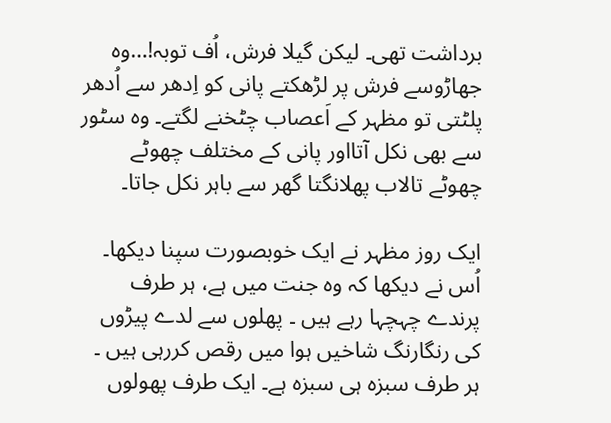برداشت تھی۔ لیکن گیلا فرش، اُف توبہ!…وہ جھاڑوسے فرش پر لڑھکتے پانی کو اِدھر سے اُدھر پلٹتی تو مظہر کے اَعصاب چٹخنے لگتے۔ وہ سٹور سے بھی نکل آتااور پانی کے مختلف چھوٹے چھوٹے تالاب پھلانگتا گھر سے باہر نکل جاتا۔

ایک روز مظہر نے ایک خوبصورت سپنا دیکھا۔ اُس نے دیکھا کہ وہ جنت میں ہے، ہر طرف پرندے چہچہا رہے ہیں ۔ پھلوں سے لدے پیڑوں کی رنگارنگ شاخیں ہوا میں رقص کررہی ہیں ۔ ہر طرف سبزہ ہی سبزہ ہے۔ ایک طرف پھولوں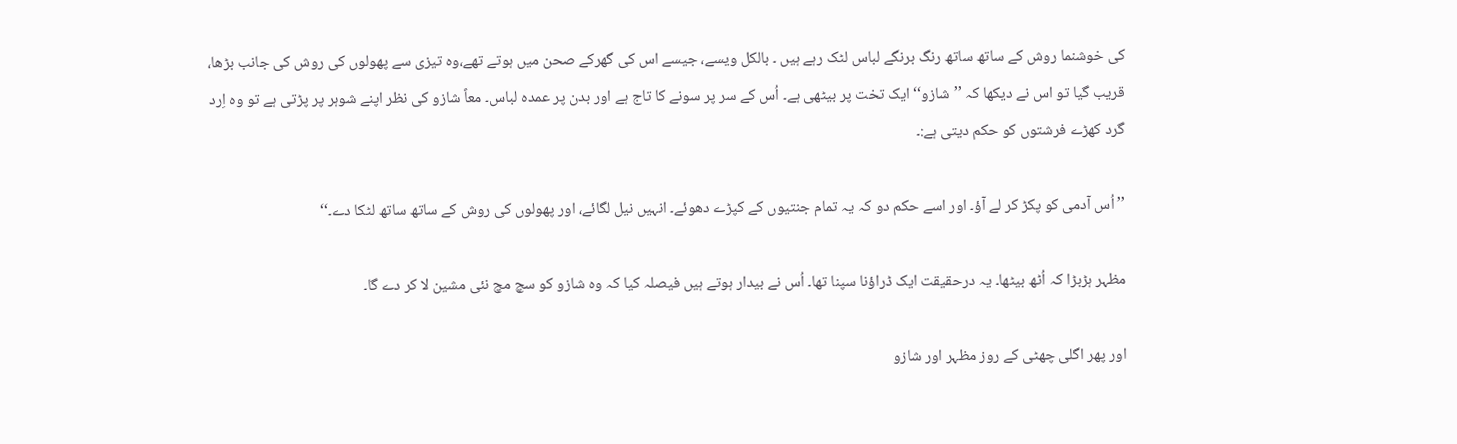کی خوشنما روش کے ساتھ ساتھ رنگ برنگے لباس لٹک رہے ہیں ۔ بالکل ویسے، جیسے اس کی گھرکے صحن میں ہوتے تھے،وہ تیزی سے پھولوں کی روش کی جانب بڑھا، قریب گیا تو اس نے دیکھا کہ ’’شازو‘‘ ایک تخت پر بیٹھی ہے۔ اُس کے سر پر سونے کا تاج ہے اور بدن پر عمدہ لباس۔ معاً شازو کی نظر اپنے شوہر پر پڑتی ہے تو وہ اِرد گرد کھڑے فرشتوں کو حکم دیتی ہے:۔

’’اُس آدمی کو پکڑ کر لے آؤ۔ اور اسے حکم دو کہ یہ تمام جنتیوں کے کپڑے دھوئے۔ انہیں نیل لگائے، اور پھولوں کی روش کے ساتھ ساتھ لٹکا دے۔‘‘

مظہر ہڑبڑا کہ اُٹھ بیٹھا۔ یہ درحقیقت ایک ڈراؤنا سپنا تھا۔ اُس نے بیدار ہوتے ہیں فیصلہ کیا کہ وہ شازو کو سچ مچ نئی مشین لا کر دے گا۔

اور پھر اگلی چھٹی کے روز مظہر اور شازو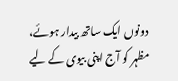دونوں ایک ساتھ بیدار ہوئے، مظہر کو آج اپنی بیوی کے لیے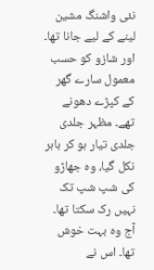نئی واشنگ مشین لینے کے لیے جانا تھا۔ اور شازو کو حسب معمول سارے گھر کے کپڑے دھونے تھے۔ مظہر جلدی جلدی تیار ہو کر باہر نکل گیا، وہ جھاڑو کی شپ شپ تک نہیں رک سکتا تھا۔ آج وہ بہت خوش تھا۔ اس نے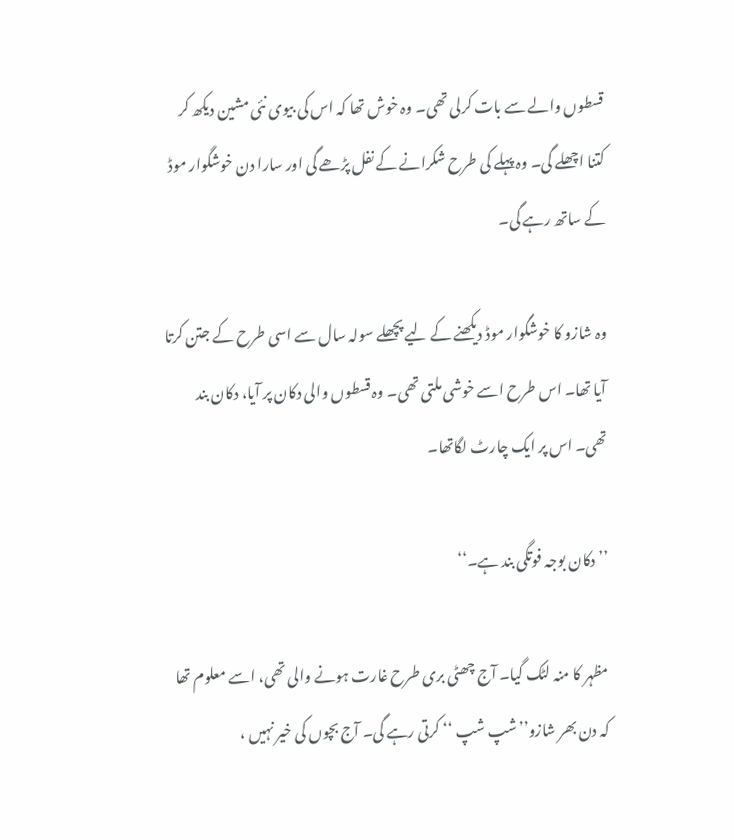قسطوں والے سے بات کرلی تھی۔ وہ خوش تھا کہ اس کی بیوی نئی مشین دیکھ کر کتنا اچھلے گی۔ وہ پہلے کی طرح شکرانے کے نفل پڑھے گی اور سارا دن خوشگوار موڈ کے ساتھ رہے گی۔

وہ شازو کا خوشگوار موڈ دیکھنے کے لیے پچھلے سولہ سال سے اسی طرح کے جتن کرتا آیا تھا۔ اس طرح اسے خوشی ملتی تھی۔ وہ قسطوں والی دکان پر آیا، دکان بند تھی۔ اس پر ایک چارٹ لگاتھا۔

’’دکان بوجہ فوتگی بند ہے۔‘‘

مظہر کا منہ لٹک گیا۔ آج چھٹی بری طرح غارت ہونے والی تھی، اسے معلوم تھا کہ دن بھر شازو’’شپ شپ ‘‘ کرتی رہے گی۔ آج بچوں کی خیر نہیں ،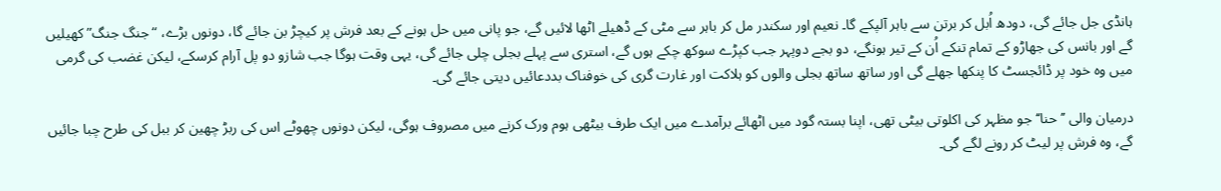ہانڈی جل جائے گی، دودھ اُبل کر برتن سے باہر آلپکے گا۔ نعیم اور سکندر مل کر باہر سے مٹی کے ڈھیلے اٹھا لائیں گے، جو پانی میں حل ہونے کے بعد فرش پر کیچڑ بن جائے گا، دونوں بڑے، “جنگ جنگ” کھیلیں گے اور بانس کی جھاڑو کے تمام تنکے اُن کے تیر ہونگے، دو بجے دوپہر جب کپڑے سوکھ چکے ہوں گے، استری سے پہلے بجلی چلی جائے گی، یہی وقت ہوگا جب شازو دو پل آرام کرسکے، لیکن غضب کی گرمی میں وہ خود پر ڈائجسٹ کا پنکھا جھلے گی اور ساتھ ساتھ بجلی والوں کو ہلاکت اور غارت گری کی خوفناک بددعائیں دیتی جائے گی۔

درمیان والی ’’حنا‘‘ جو مظہر کی اکلوتی بیٹی تھی، اپنا بستہ گود میں اٹھائے برآمدے میں ایک طرف بیٹھی ہوم ورک کرنے میں مصروف ہوگی، لیکن دونوں چھوٹے اس کی ربڑ چھین کر ببل کی طرح چبا جائیں گے، وہ فرش پر لیٹ کر رونے لگے گی۔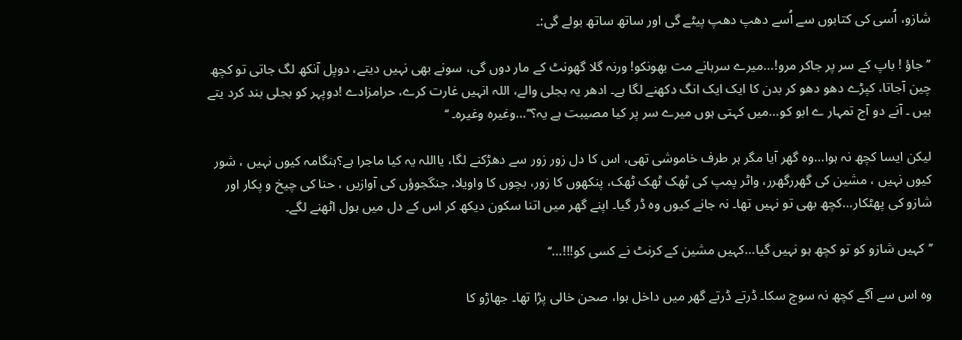شازو، اُسی کی کتابوں سے اُسے دھپ دھپ پیٹے گی اور ساتھ ساتھ بولے گی:۔

’’جاؤ ! باپ کے سر پر جاکر مرو!…میرے سرہانے مت بھونکو! ورنہ گلا گھونٹ کے مار دوں گی، سونے بھی نہیں دیتے، دوپل آنکھ لگ جاتی تو کچھ چین آجاتا، کپڑے دھو دھو کر بدن کا ایک ایک انگ دکھنے لگا ہے۔ ادھر یہ بجلی والے، اللہ انہیں غارت کرے، حرامزادے !دوپہر کو بجلی بند کرد یتے ہیں ۔ آنے دو آج تمہار ے ابو کو…میں کہتی ہوں میرے سر پر کیا مصیبت ہے یہ؟‘‘…وغیرہ وغیرہ۔ ‘‘

لیکن ایسا کچھ نہ ہوا…وہ گھر آیا مگر ہر طرف خاموشی تھی، اس کا دل زور زور سے دھڑکنے لگا، یااللہ یہ کیا ماجرا ہے؟ہنگامہ کیوں نہیں ، شور کیوں نہیں ، مشین کی گھررگھرر، واٹر پمپ کی ٹھک ٹھک ٹھک، پنکھوں کا زور، بچوں کا واویلا، جنگجوؤں کی آوازیں ، حنا کی چیخ و پکار اور شازو کی پھٹکار…کچھ بھی تو نہیں تھا۔ نہ جانے کیوں وہ ڈر گیا۔ اپنے گھر میں اتنا سکون دیکھ کر اس کے دل میں ہول اٹھنے لگے۔

’’کہیں شازو کو تو کچھ ہو نہیں گیا…کہیں مشین کے کرنٹ نے کسی کو!!!…‘‘

وہ اس سے آگے کچھ نہ سوچ سکا۔ ڈرتے ڈرتے گھر میں داخل ہوا، صحن خالی پڑا تھا۔ جھاڑو کا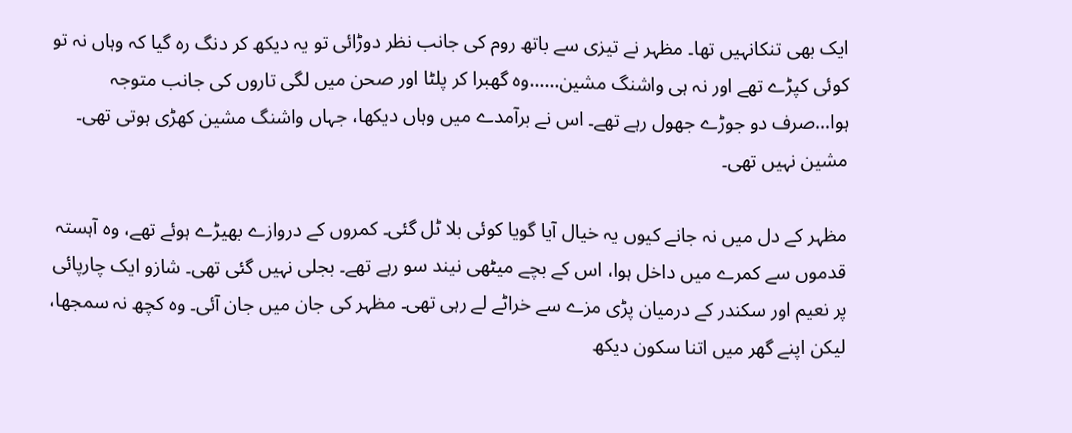ایک بھی تنکانہیں تھا۔ مظہر نے تیزی سے باتھ روم کی جانب نظر دوڑائی تو یہ دیکھ کر دنگ رہ گیا کہ وہاں نہ تو کوئی کپڑے تھے اور نہ ہی واشنگ مشین……وہ گھبرا کر پلٹا اور صحن میں لگی تاروں کی جانب متوجہ ہوا…صرف دو جوڑے جھول رہے تھے۔ اس نے برآمدے میں وہاں دیکھا، جہاں واشنگ مشین کھڑی ہوتی تھی۔ مشین نہیں تھی۔

مظہر کے دل میں نہ جانے کیوں یہ خیال آیا گویا کوئی بلا ٹل گئی۔ کمروں کے دروازے بھیڑے ہوئے تھے، وہ آہستہ قدموں سے کمرے میں داخل ہوا، اس کے بچے میٹھی نیند سو رہے تھے۔ بجلی نہیں گئی تھی۔ شازو ایک چارپائی پر نعیم اور سکندر کے درمیان پڑی مزے سے خراٹے لے رہی تھی۔ مظہر کی جان میں جان آئی۔ وہ کچھ نہ سمجھا، لیکن اپنے گھر میں اتنا سکون دیکھ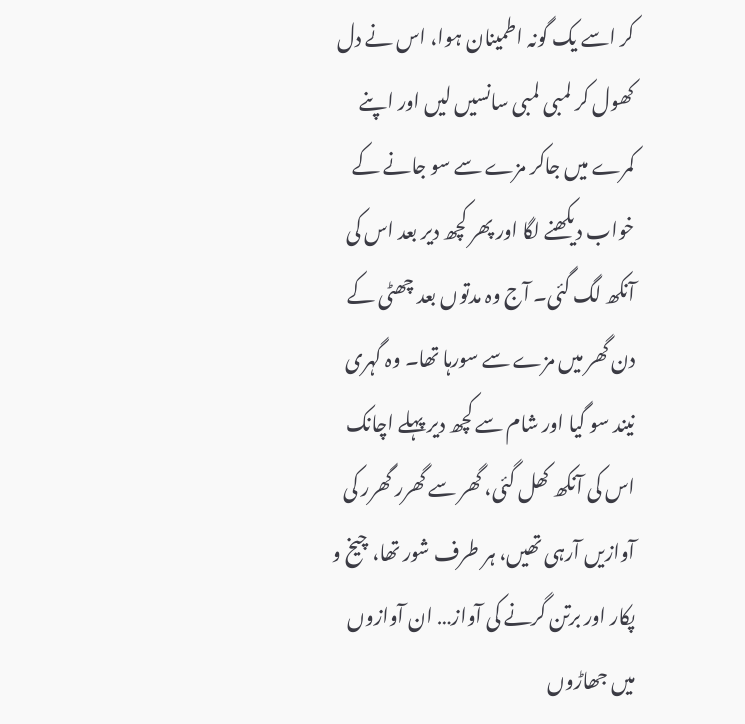کر اسے یک گونہ اطمینان ہوا، اس نے دل کھول کر لمبی لمبی سانسیں لیں اور اپنے کمرے میں جاکر مزے سے سو جانے کے خواب دیکھنے لگا اور پھر کچھ دیر بعد اس کی آنکھ لگ گئی۔ آج وہ مدتوں بعد چھٹی کے دن گھر میں مزے سے سورہا تھا۔ وہ گہری نیند سو گیا اور شام سے کچھ دیر پہلے اچانک اس کی آنکھ کھل گئی، گھر سے گھرر گھرر کی آوازیں آرہی تھیں، ہر طرف شور تھا، چیخ و پکار اور برتن گرنے کی آواز… ان آوازوں میں جھاڑوں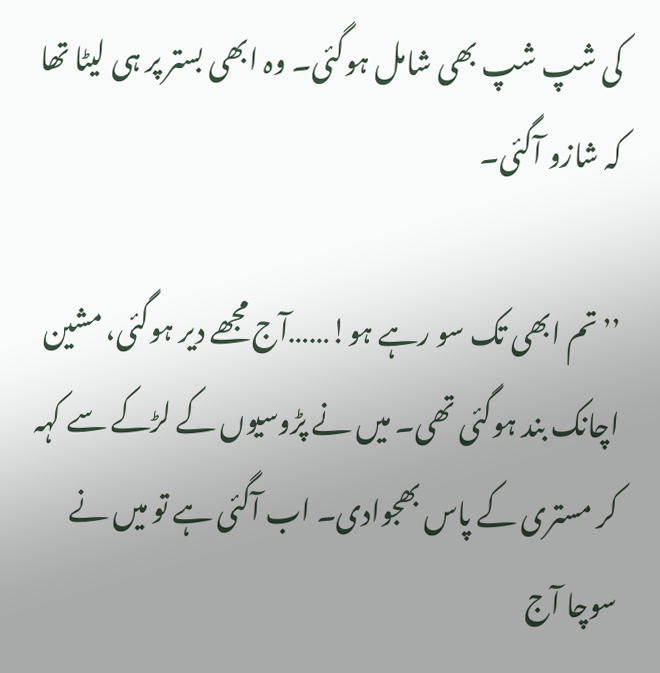کی شپ شپ بھی شامل ہوگئی۔ وہ ابھی بستر پر ہی لیٹا تھا کہ شازو آگئی۔

’’تم ابھی تک سو رہے ہو!……آج مجھے دیر ہوگئی، مشین اچانک بند ہوگئی تھی۔ میں نے پڑوسیوں کے لڑکے سے کہہ کر مستری کے پاس بھجوادی۔ اب آگئی ہے تو میں نے سوچا آج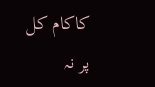کاکام کل پر نہ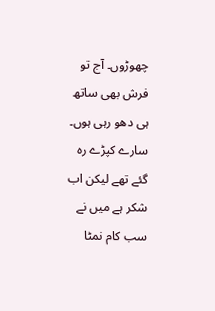چھوڑوں۔ آج تو فرش بھی ساتھ ہی دھو رہی ہوں۔ سارے کپڑے رہ گئے تھے لیکن اب شکر ہے میں نے سب کام نمٹا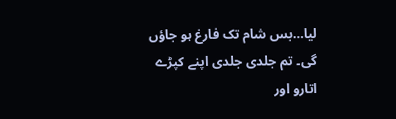لیا…بس شام تک فارغ ہو جاؤں گی۔ تم جلدی جلدی اپنے کپڑے اتارو اور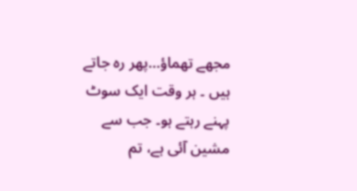مجھے تھماؤ…پھر رہ جاتے ہیں ۔ ہر وقت ایک سوٹ پہنے رہتے ہو۔ جب سے مشین آئی ہے، تم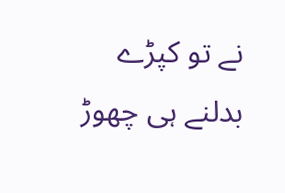نے تو کپڑے بدلنے ہی چھوڑ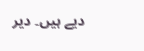دیے ہیں۔ دیر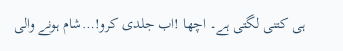ہی کتنی لگتی ہے۔ اچھا !اب جلدی کرو!…شام ہونے والی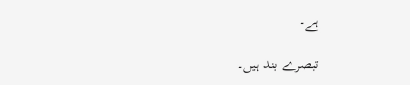ہے۔

تبصرے بند ہیں۔